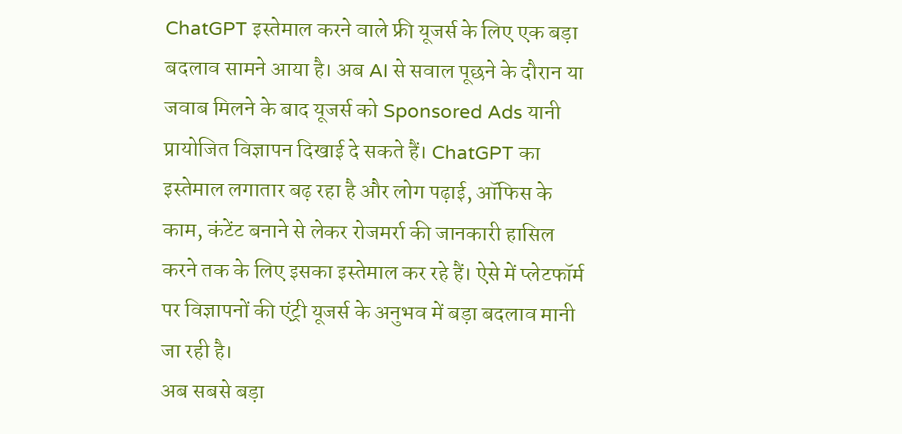ChatGPT इस्तेमाल करने वाले फ्री यूजर्स के लिए एक बड़ा बदलाव सामने आया है। अब AI से सवाल पूछने के दौरान या जवाब मिलने के बाद यूजर्स को Sponsored Ads यानी प्रायोजित विज्ञापन दिखाई दे सकते हैं। ChatGPT का इस्तेमाल लगातार बढ़ रहा है और लोग पढ़ाई, ऑफिस के काम, कंटेंट बनाने से लेकर रोजमर्रा की जानकारी हासिल करने तक के लिए इसका इस्तेमाल कर रहे हैं। ऐसे में प्लेटफॉर्म पर विज्ञापनों की एंट्री यूजर्स के अनुभव में बड़ा बदलाव मानी जा रही है।
अब सबसे बड़ा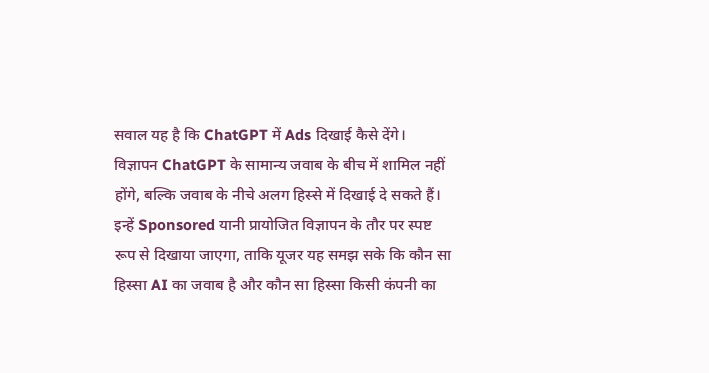सवाल यह है कि ChatGPT में Ads दिखाई कैसे देंगे। विज्ञापन ChatGPT के सामान्य जवाब के बीच में शामिल नहीं होंगे, बल्कि जवाब के नीचे अलग हिस्से में दिखाई दे सकते हैं। इन्हें Sponsored यानी प्रायोजित विज्ञापन के तौर पर स्पष्ट रूप से दिखाया जाएगा, ताकि यूजर यह समझ सके कि कौन सा हिस्सा AI का जवाब है और कौन सा हिस्सा किसी कंपनी का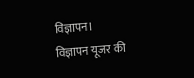विज्ञापन।
विज्ञापन यूजर की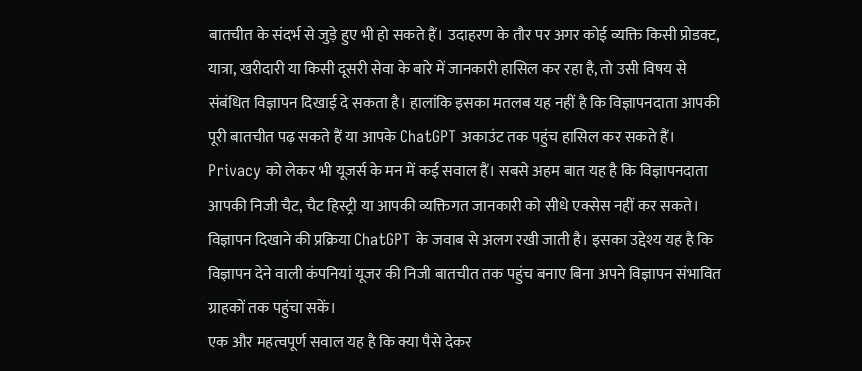बातचीत के संदर्भ से जुड़े हुए भी हो सकते हैं। उदाहरण के तौर पर अगर कोई व्यक्ति किसी प्रोडक्ट, यात्रा, खरीदारी या किसी दूसरी सेवा के बारे में जानकारी हासिल कर रहा है, तो उसी विषय से संबंधित विज्ञापन दिखाई दे सकता है। हालांकि इसका मतलब यह नहीं है कि विज्ञापनदाता आपकी पूरी बातचीत पढ़ सकते हैं या आपके ChatGPT अकाउंट तक पहुंच हासिल कर सकते हैं।
Privacy को लेकर भी यूजर्स के मन में कई सवाल हैं। सबसे अहम बात यह है कि विज्ञापनदाता आपकी निजी चैट, चैट हिस्ट्री या आपकी व्यक्तिगत जानकारी को सीधे एक्सेस नहीं कर सकते। विज्ञापन दिखाने की प्रक्रिया ChatGPT के जवाब से अलग रखी जाती है। इसका उद्देश्य यह है कि विज्ञापन देने वाली कंपनियां यूजर की निजी बातचीत तक पहुंच बनाए बिना अपने विज्ञापन संभावित ग्राहकों तक पहुंचा सकें।
एक और महत्वपूर्ण सवाल यह है कि क्या पैसे देकर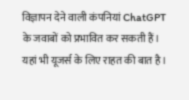विज्ञापन देने वाली कंपनियां ChatGPT के जवाबों को प्रभावित कर सकती हैं। यहां भी यूजर्स के लिए राहत की बात है।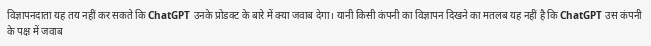विज्ञापनदाता यह तय नहीं कर सकते कि ChatGPT उनके प्रोडक्ट के बारे में क्या जवाब देगा। यानी किसी कंपनी का विज्ञापन दिखने का मतलब यह नहीं है कि ChatGPT उस कंपनी के पक्ष में जवाब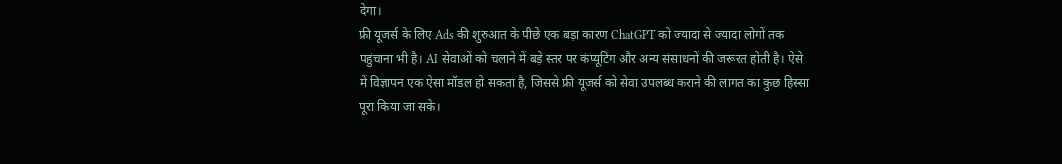देगा।
फ्री यूजर्स के लिए Ads की शुरुआत के पीछे एक बड़ा कारण ChatGPT को ज्यादा से ज्यादा लोगों तक पहुंचाना भी है। AI सेवाओं को चलाने में बड़े स्तर पर कंप्यूटिंग और अन्य संसाधनों की जरूरत होती है। ऐसे में विज्ञापन एक ऐसा मॉडल हो सकता है, जिससे फ्री यूजर्स को सेवा उपलब्ध कराने की लागत का कुछ हिस्सा पूरा किया जा सके।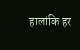हालांकि हर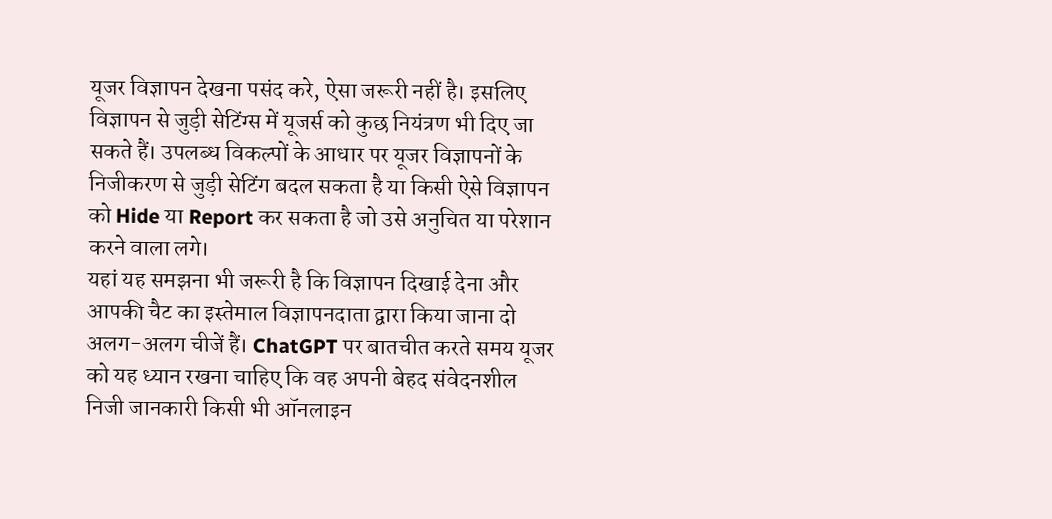यूजर विज्ञापन देखना पसंद करे, ऐसा जरूरी नहीं है। इसलिए विज्ञापन से जुड़ी सेटिंग्स में यूजर्स को कुछ नियंत्रण भी दिए जा सकते हैं। उपलब्ध विकल्पों के आधार पर यूजर विज्ञापनों के निजीकरण से जुड़ी सेटिंग बदल सकता है या किसी ऐसे विज्ञापन को Hide या Report कर सकता है जो उसे अनुचित या परेशान करने वाला लगे।
यहां यह समझना भी जरूरी है कि विज्ञापन दिखाई देना और आपकी चैट का इस्तेमाल विज्ञापनदाता द्वारा किया जाना दो अलग-अलग चीजें हैं। ChatGPT पर बातचीत करते समय यूजर को यह ध्यान रखना चाहिए कि वह अपनी बेहद संवेदनशील निजी जानकारी किसी भी ऑनलाइन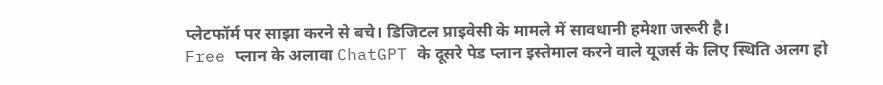प्लेटफॉर्म पर साझा करने से बचे। डिजिटल प्राइवेसी के मामले में सावधानी हमेशा जरूरी है।
Free प्लान के अलावा ChatGPT के दूसरे पेड प्लान इस्तेमाल करने वाले यूजर्स के लिए स्थिति अलग हो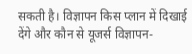सकती है। विज्ञापन किस प्लान में दिखाई देंगे और कौन से यूजर्स विज्ञापन-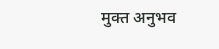मुक्त अनुभव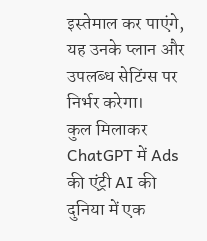इस्तेमाल कर पाएंगे, यह उनके प्लान और उपलब्ध सेटिंग्स पर निर्भर करेगा।
कुल मिलाकर ChatGPT में Ads की एंट्री AI की दुनिया में एक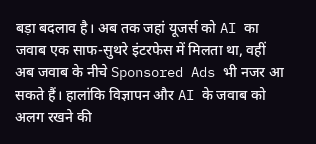बड़ा बदलाव है। अब तक जहां यूजर्स को AI का जवाब एक साफ-सुथरे इंटरफेस में मिलता था, वहीं अब जवाब के नीचे Sponsored Ads भी नजर आ सकते हैं। हालांकि विज्ञापन और AI के जवाब को अलग रखने की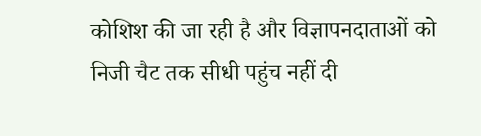कोशिश की जा रही है और विज्ञापनदाताओं को निजी चैट तक सीधी पहुंच नहीं दी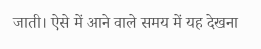जाती। ऐसे में आने वाले समय में यह देखना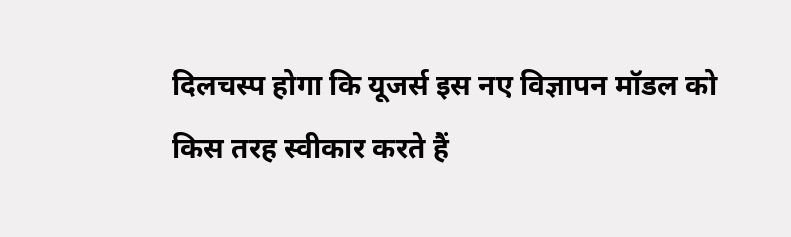दिलचस्प होगा कि यूजर्स इस नए विज्ञापन मॉडल को किस तरह स्वीकार करते हैं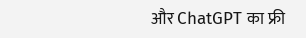और ChatGPT का फ्री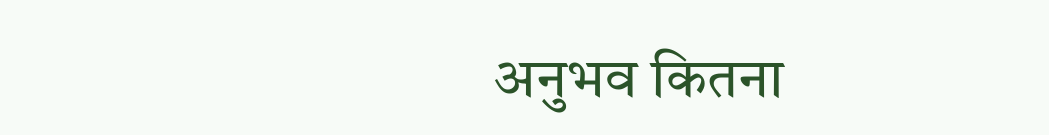अनुभव कितना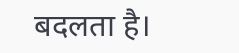बदलता है।